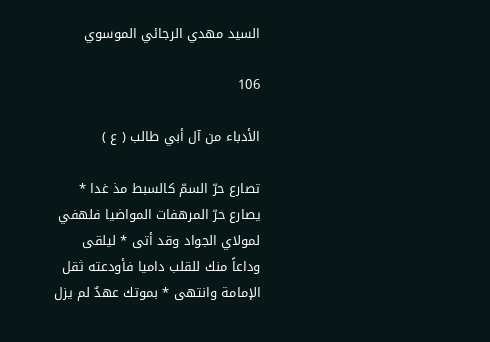السيد مهدي الرجائي الموسوي

106

الأدباء من آل أبي طالب ( ع )

تصارع حرّ السمّ كالسبط مذ غدا * يصارع حرّ المرهفات المواضيا فلهفي لمولاي الجواد وقد أتى * ليلقى وداعاً منك للقلب داميا فأودعته ثقل الإمامة وانتهى * بموتك عهدٌ لم يزل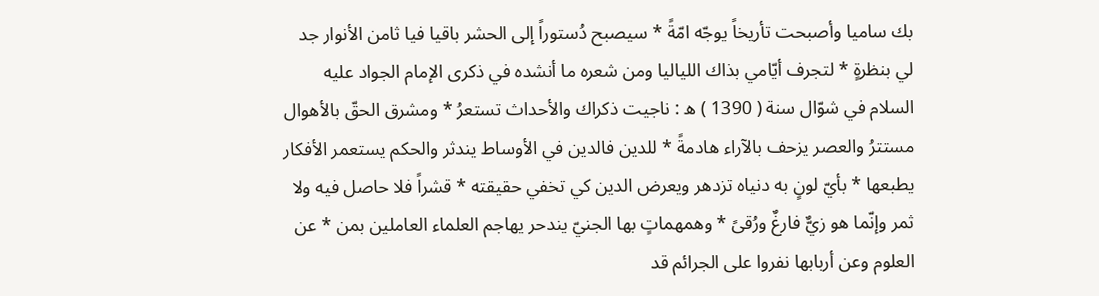بك ساميا وأصبحت تأريخاً يوجّه امّةً * سيصبح دُستوراً إلى الحشر باقيا فيا ثامن الأنوار جد لي بنظرةٍ * لتجرف أيّامي بذاك اللياليا ومن شعره ما أنشده في ذكرى الإمام الجواد عليه السلام في شوّال سنة ( 1390 ) ه : ناجيت ذكراك والأحداث تستعرُ * ومشرق الحقّ بالأهوال مستترُ والعصر يزحف بالآراء هادمةً * للدين فالدين في الأوساط يندثر والحكم يستعمر الأفكار يطبعها * بأيّ لونٍ به دنياه تزدهر ويعرض الدين كي تخفي حقيقته * قشراً فلا حاصل فيه ولا ثمر وإنّما هو زيٌّ فارغٌ ورُقىً * وهمهماتٍ بها الجنيّ يندحر يهاجم العلماء العاملين بمن * عن العلوم وعن أربابها نفروا على الجرائم قد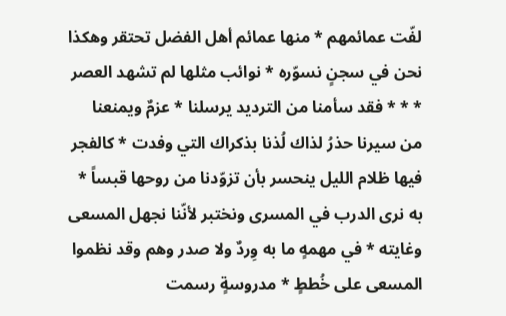لفّت عمائمهم * منها عمائم أهل الفضل تحتقر وهكذا نحن في سجنٍ نسوّره * نوائب مثلها لم تشهد العصر * * * فقد سأمنا من الترديد يرسلنا * عزمٌ ويمنعنا من سيرنا حذرُ لذاك لُذنا بذكراك التي وفدت * كالفجر فيها ظلام الليل ينحسر بأن تزوّدنا من روحها قبساً * به نرى الدرب في المسرى ونختبر لأنّنا نجهل المسعى وغايته * في مهمهٍ ما به وِردٌ ولا صدر وهم وقد نظموا المسعى على خُططٍ * مدروسةٍ رسمت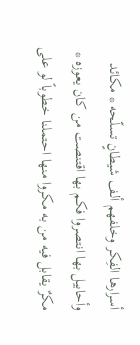أسرارها الفِكر وخلفهم ألف شيطانٍ تسلّحه * مكائد وأحابيل بها انتصروا فكم بها اقتنصت من كان يعوزه * مكرٌ يقابل فيه من به مكروا منها احتملنا خطوباً لو على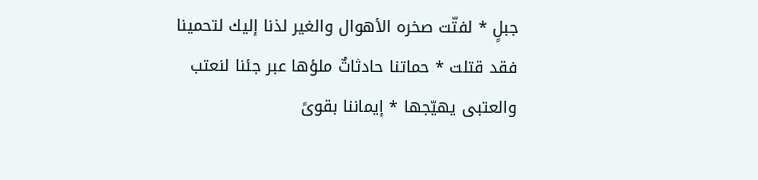جبلٍ * لفتّت صخره الأهوال والغير لذنا إليك لتحمينا فقد قتلت * حماتنا حادثاتٌ ملؤها عبر جئنا لنعتب والعتبى يهيّجها * إيماننا بقوىً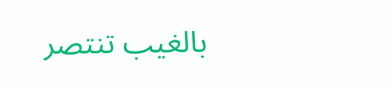بالغيب تنتصر